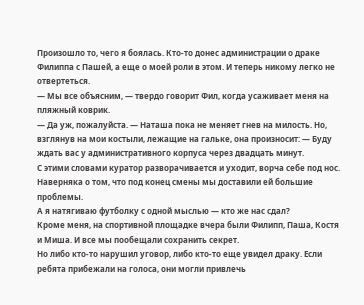Произошло то, чего я боялась. Кто-то донес администрации о драке Филиппа с Пашей, а еще о моей роли в этом. И теперь никому легко не отвертеться.
— Мы все объясним, — твердо говорит Фил, когда усаживает меня на пляжный коврик.
— Да уж, пожалуйста. — Наташа пока не меняет гнев на милость. Но, взглянув на мои костыли, лежащие на гальке, она произносит: — Буду ждать вас у административного корпуса через двадцать минут.
С этими словами куратор разворачивается и уходит, ворча себе под нос. Наверняка о том, что под конец смены мы доставили ей большие проблемы.
А я натягиваю футболку с одной мыслью — кто же нас сдал?
Кроме меня, на спортивной площадке вчера были Филипп, Паша, Костя и Миша. И все мы пообещали сохранить секрет.
Но либо кто-то нарушил уговор, либо кто-то еще увидел драку. Если ребята прибежали на голоса, они могли привлечь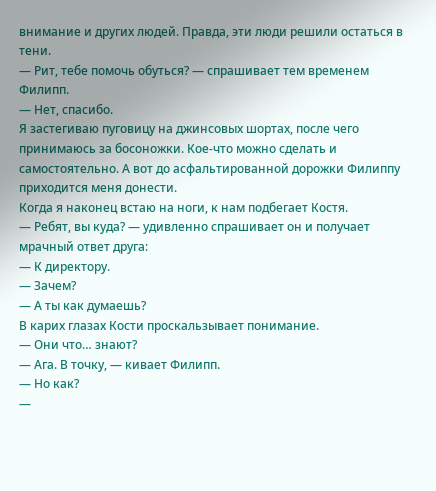внимание и других людей. Правда, эти люди решили остаться в тени.
— Рит, тебе помочь обуться? — спрашивает тем временем Филипп.
— Нет, спасибо.
Я застегиваю пуговицу на джинсовых шортах, после чего принимаюсь за босоножки. Кое-что можно сделать и самостоятельно. А вот до асфальтированной дорожки Филиппу приходится меня донести.
Когда я наконец встаю на ноги, к нам подбегает Костя.
— Ребят, вы куда? — удивленно спрашивает он и получает мрачный ответ друга:
— К директору.
— Зачем?
— А ты как думаешь?
В карих глазах Кости проскальзывает понимание.
— Они что… знают?
— Ага. В точку, — кивает Филипп.
— Но как?
—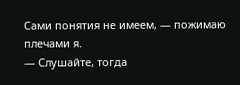Сами понятия не имеем, — пожимаю плечами я.
— Слушайте, тогда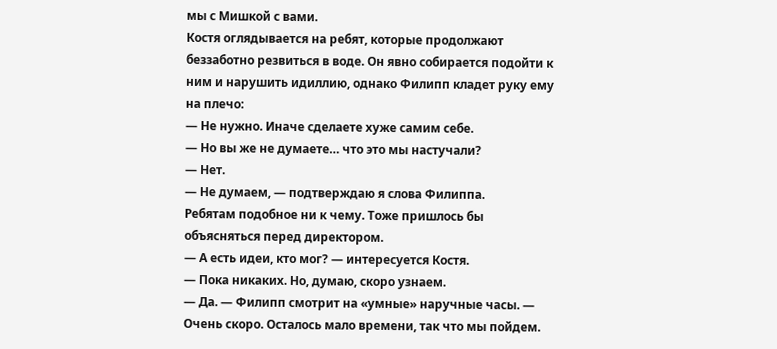мы с Мишкой с вами.
Костя оглядывается на ребят, которые продолжают беззаботно резвиться в воде. Он явно собирается подойти к ним и нарушить идиллию, однако Филипп кладет руку ему на плечо:
— Не нужно. Иначе сделаете хуже самим себе.
— Но вы же не думаете… что это мы настучали?
— Нет.
— Не думаем, — подтверждаю я слова Филиппа.
Ребятам подобное ни к чему. Тоже пришлось бы объясняться перед директором.
— А есть идеи, кто мог? — интересуется Костя.
— Пока никаких. Но, думаю, скоро узнаем.
— Да. — Филипп смотрит на «умные» наручные часы. — Очень скоро. Осталось мало времени, так что мы пойдем.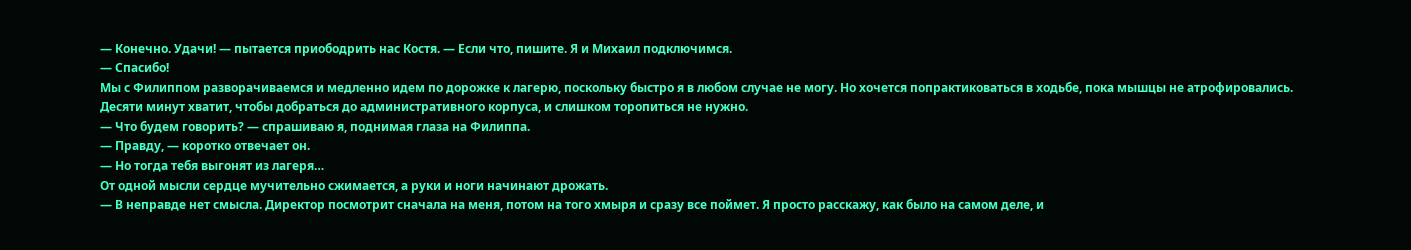— Конечно. Удачи! — пытается приободрить нас Костя. — Если что, пишите. Я и Михаил подключимся.
— Спасибо!
Мы с Филиппом разворачиваемся и медленно идем по дорожке к лагерю, поскольку быстро я в любом случае не могу. Но хочется попрактиковаться в ходьбе, пока мышцы не атрофировались.
Десяти минут хватит, чтобы добраться до административного корпуса, и слишком торопиться не нужно.
— Что будем говорить? — спрашиваю я, поднимая глаза на Филиппа.
— Правду, — коротко отвечает он.
— Но тогда тебя выгонят из лагеря…
От одной мысли сердце мучительно сжимается, а руки и ноги начинают дрожать.
— В неправде нет смысла. Директор посмотрит сначала на меня, потом на того хмыря и сразу все поймет. Я просто расскажу, как было на самом деле, и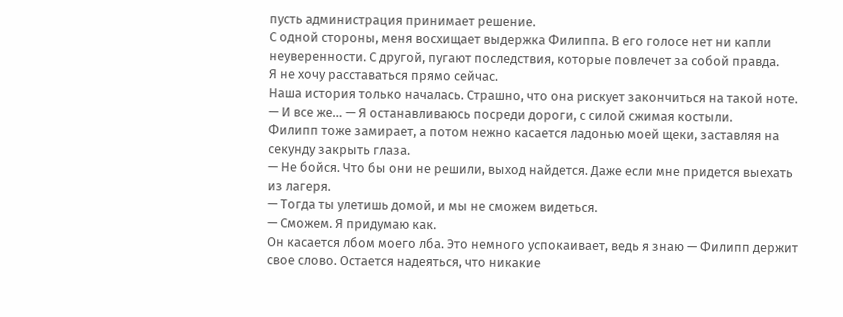пусть администрация принимает решение.
С одной стороны, меня восхищает выдержка Филиппа. В его голосе нет ни капли неуверенности. С другой, пугают последствия, которые повлечет за собой правда.
Я не хочу расставаться прямо сейчас.
Наша история только началась. Страшно, что она рискует закончиться на такой ноте.
— И все же… — Я останавливаюсь посреди дороги, с силой сжимая костыли.
Филипп тоже замирает, а потом нежно касается ладонью моей щеки, заставляя на секунду закрыть глаза.
— Не бойся. Что бы они не решили, выход найдется. Даже если мне придется выехать из лагеря.
— Тогда ты улетишь домой, и мы не сможем видеться.
— Сможем. Я придумаю как.
Он касается лбом моего лба. Это немного успокаивает, ведь я знаю — Филипп держит свое слово. Остается надеяться, что никакие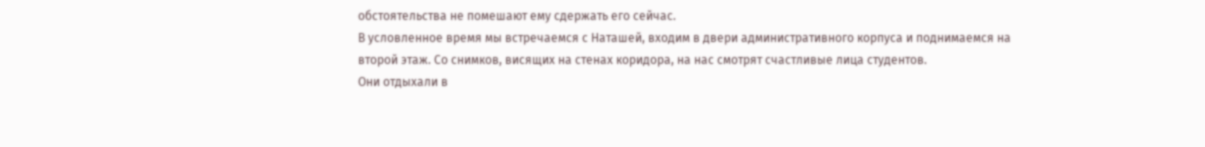обстоятельства не помешают ему сдержать его сейчас.
В условленное время мы встречаемся с Наташей, входим в двери административного корпуса и поднимаемся на второй этаж. Со снимков, висящих на стенах коридора, на нас смотрят счастливые лица студентов.
Они отдыхали в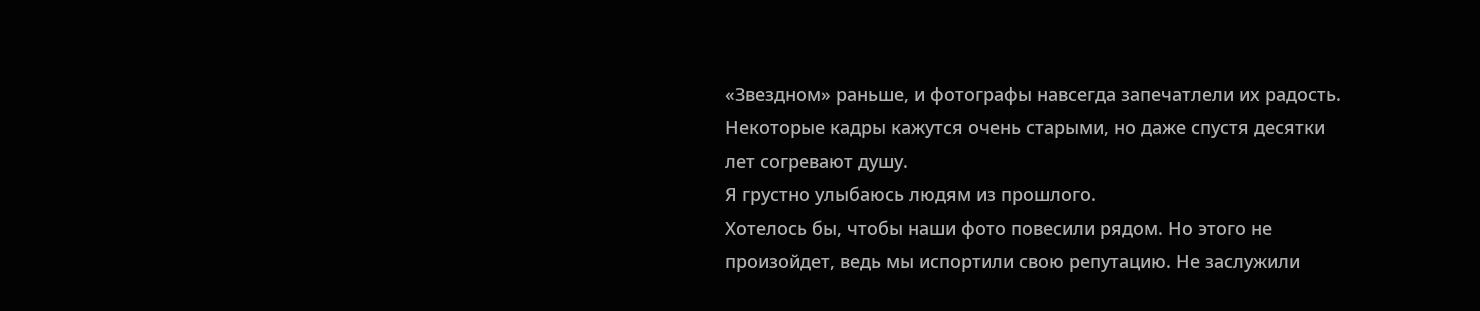«Звездном» раньше, и фотографы навсегда запечатлели их радость. Некоторые кадры кажутся очень старыми, но даже спустя десятки лет согревают душу.
Я грустно улыбаюсь людям из прошлого.
Хотелось бы, чтобы наши фото повесили рядом. Но этого не произойдет, ведь мы испортили свою репутацию. Не заслужили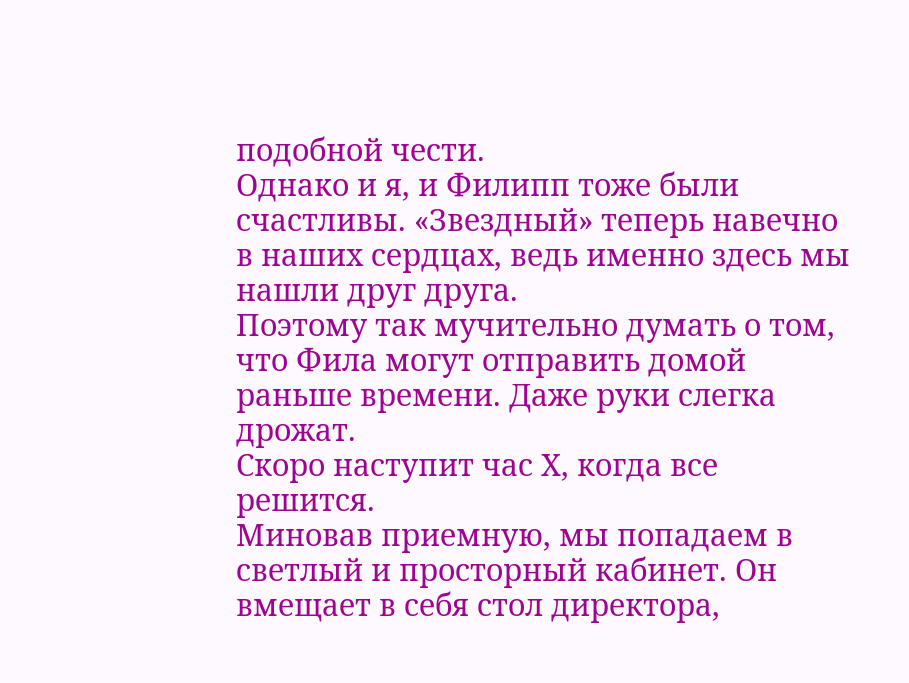подобной чести.
Однако и я, и Филипп тоже были счастливы. «Звездный» теперь навечно в наших сердцах, ведь именно здесь мы нашли друг друга.
Поэтому так мучительно думать о том, что Фила могут отправить домой раньше времени. Даже руки слегка дрожат.
Скоро наступит час Х, когда все решится.
Миновав приемную, мы попадаем в светлый и просторный кабинет. Он вмещает в себя стол директора,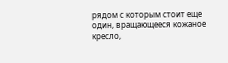рядом с которым стоит еще один, вращающееся кожаное кресло,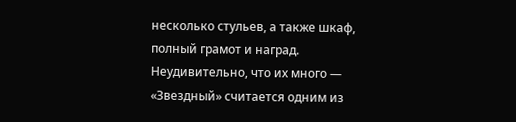несколько стульев, а также шкаф, полный грамот и наград.
Неудивительно, что их много — «Звездный» считается одним из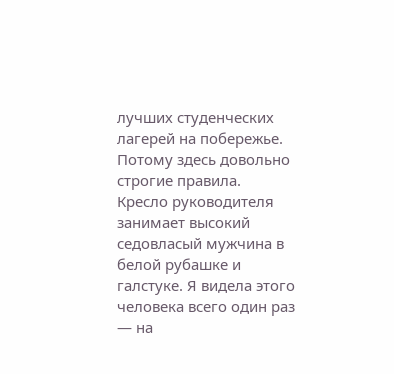лучших студенческих лагерей на побережье. Потому здесь довольно строгие правила.
Кресло руководителя занимает высокий седовласый мужчина в белой рубашке и галстуке. Я видела этого человека всего один раз — на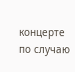концерте по случаю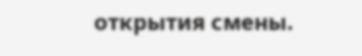открытия смены.